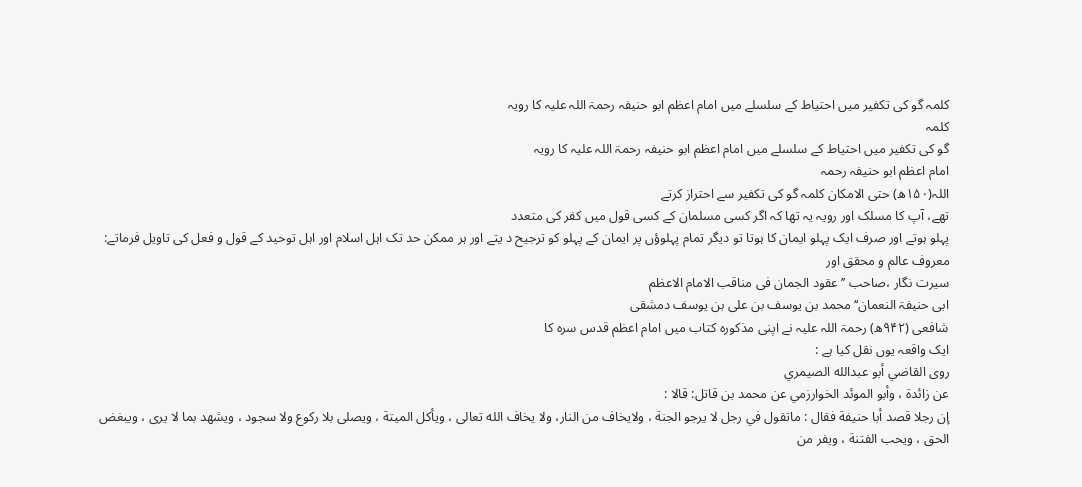کلمہ گو کی تکفیر میں احتیاط کے سلسلے میں امام اعظم ابو حنیفہ رحمۃ اللہ علیہ کا رویہ
کلمہ
گو کی تکفیر میں احتیاط کے سلسلے میں امام اعظم ابو حنیفہ رحمۃ اللہ علیہ کا رویہ
امام اعظم ابو حنیفہ رحمہ
اللہ(۱۵۰ھ) حتی الامکان کلمہ گو کی تکفیر سے احتراز کرتے
تھے، آپ کا مسلک اور رویہ یہ تھا کہ اگر کسی مسلمان کے کسی قول میں کفر کی متعدد
پہلو ہوتے اور صرف ایک پہلو ایمان کا ہوتا تو دیگر تمام پہلوؤں پر ایمان کے پہلو کو ترجیح د یتے اور ہر ممکن حد تک اہل اسلام اور اہل توحید کے قول و فعل کی تاویل فرماتے:
معروف عالم و محقق اور
سیرت نگار ،صاحب ’’ عقود الجمان فی مناقب الامام الاعظم
ابی حنیفۃ النعمان‘‘محمد بن یوسف بن علی بن یوسف دمشقی
شافعی (۹۴۲ھ) رحمۃ اللہ علیہ نے اپنی مذکورہ کتاب میں امام اعظم قدس سرہ کا
ایک واقعہ یوں نقل کیا ہے :
روى القاضي أبو عبدالله الصيمري
عن زائدة ، وأبو الموئد الخوارزمي عن محمد بن قاتل: قالا :
إن رجلا قصد أبا حنيفة فقال : ماتقول في رجل لا يرجو الجنة ، ولايخاف من النار، ولا يخاف الله تعالى ، ويأكل الميتة ، ويصلى بلا ركوع ولا سجود ، ويشهد بما لا يرى ، ويبغض الحق ، ويحب الفتنة ، ويفر من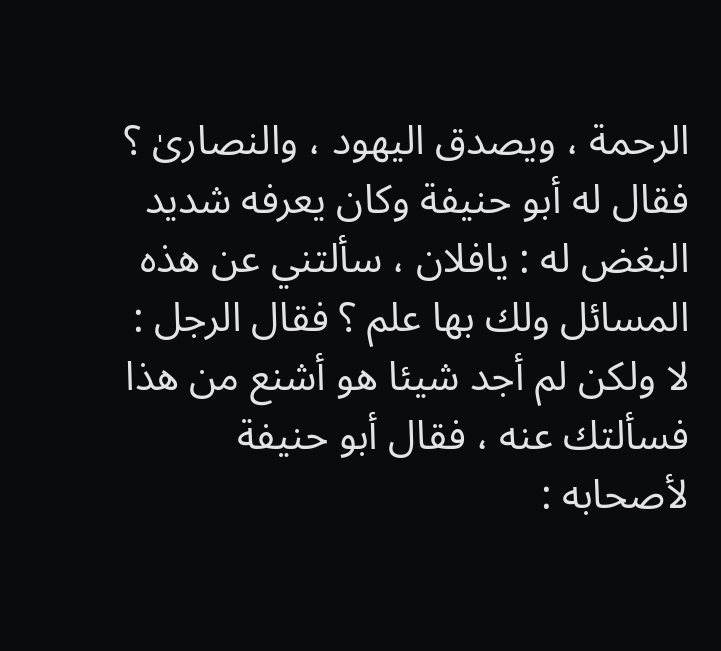الرحمة ، ویصدق اليهود ، والنصاریٰ ؟ فقال له أبو حنيفة وكان يعرفه شديد البغض له : يافلان ، سألتني عن هذه المسائل ولك بها علم ؟ فقال الرجل : لا ولكن لم أجد شيئا هو أشنع من هذا فسألتك عنه ، فقال أبو حنيفة لأصحابه :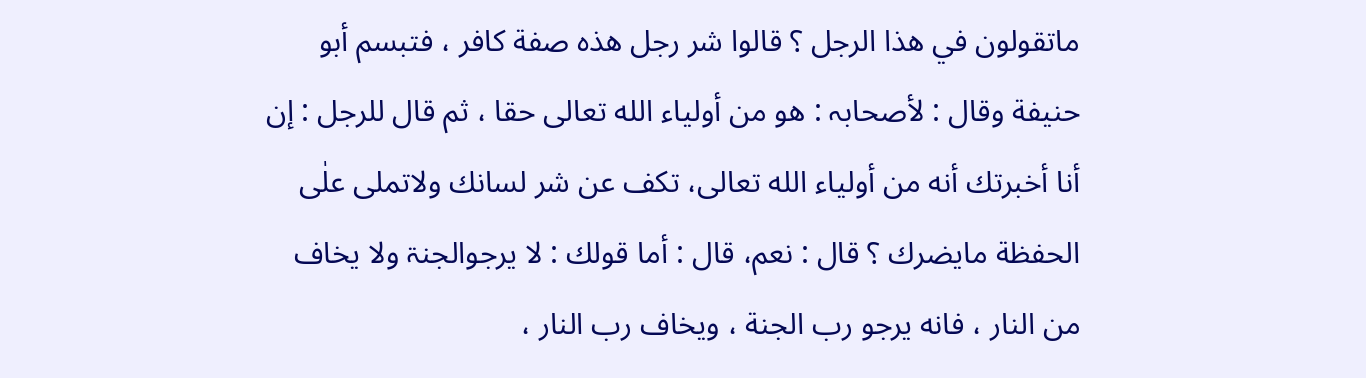ماتقولون في ھذا الرجل ؟ قالوا شر رجل هذه صفة كافر ، فتبسم أبو حنيفة وقال : لأصحابہ : هو من أولياء الله تعالى حقا ، ثم قال للرجل : إن أنا أخبرتك أنه من أولياء الله تعالى، تكف عن شر لسانك ولاتملی علٰی الحفظة مايضرك ؟ قال : نعم، قال : أما قولك : لا يرجوالجنۃ ولا يخاف من النار ، فانه يرجو رب الجنة ، ويخاف رب النار ،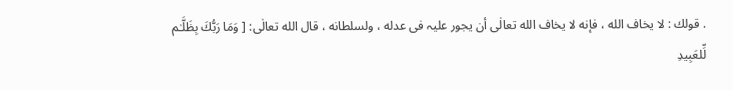. قولك : لا يخاف الله ، فإنه لا يخاف الله تعالٰى أن يجور عليہ فی عدله ، ولسلطانه ، قال الله تعالٰى: [ وَمَا رَبُّكَ بِظَلَّـٰم لِّلعَبِیدِ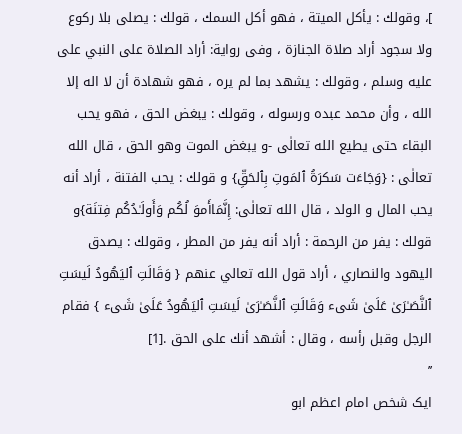]، وقولك : يأكل الميتة ، فهو أكل السمك ، قولك : يصلى بلا ركوع ولا سجود أراد صلاة الجنازة ، وفى رواية: أراد الصلاة على النبي على عليه وسلم ، وقولك : يشهد بما لم يره ، فهو شهادة أن لا اله إلا الله ، وأن محمد عبده ورسوله ، وقولك : یبغض الحق ، فھو یحب البقاء حتى يطیع الله تعالٰى -و یبغض الموت وهو الحق ، قال الله تعالٰى : {وَجَاءَت سَكرَةُ ٱلمَوتِ بِٱلحَقِّ} و قولك : يحب الفتنة ، أراد أنه يحب المال و الولد ، قال الله تعالٰى: إِنَّمَاأَموَ لُكُم وَأَولَـٰدُكُم فِتنَة}و قولك : يفر من الرحمة : أراد أنه يفر من المطر ، وقولك : يصدق اليهود والنصاري ، أراد قول الله تعالي عنهم { وَقَالَتِ ٱلیَهُودُ لَیسَتِ ٱلنَّصَـٰرَىٰ عَلَىٰ شَیء وَقَالَتِ ٱلنَّصَـٰرَىٰ لَیسَتِ ٱلیَهُودُ عَلَىٰ شَیء } فقام الرجل وقبل رأسه ، وقال : أشهد أنك على الحق .[1]
’’
ایک شخص امام اعظم ابو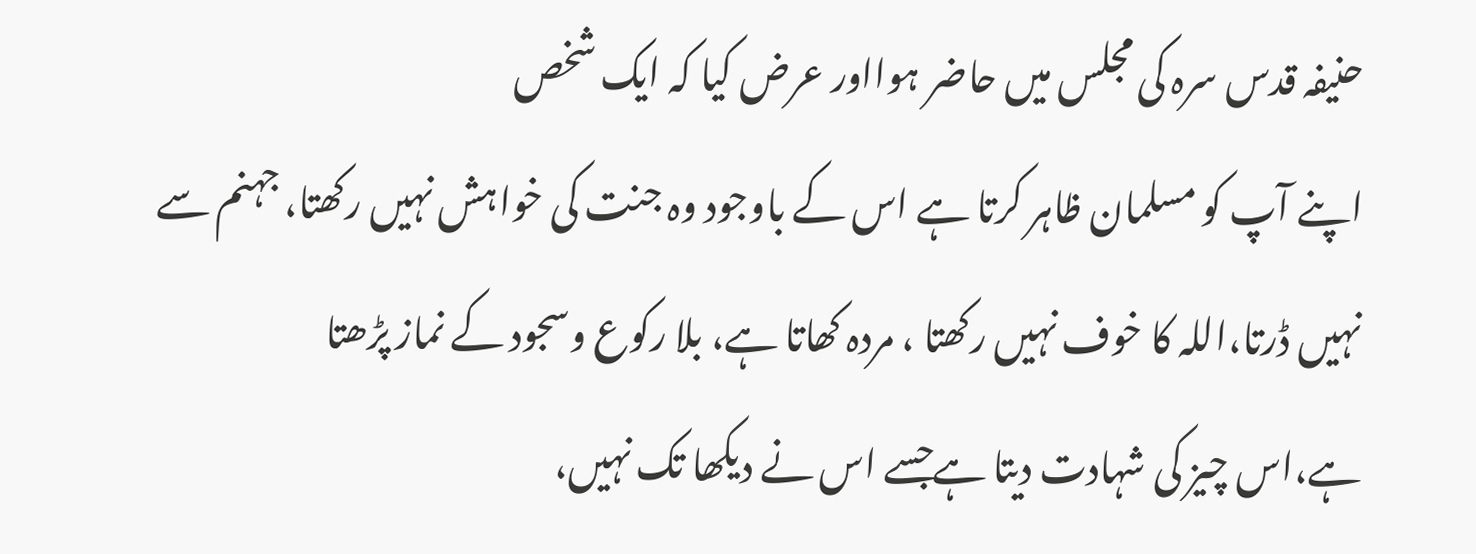حنیفہ قدس سرہ کی مجلس میں حاضر ہوااور عرض کیا کہ ایک شخص
اپنے آپ کو مسلمان ظاہر کرتا ہے اس کے باوجود وہ جنت کی خواہش نہیں رکھتا، جہنم سے
نہیں ڈرتا،اللہ کا خوف نہیں رکھتا ، مردہ کھاتا ہے، بلا رکوع وسجود کے نماز پڑھتا
ہے،اس چیز کی شہادت دیتا ہےجسے اس نے دیکھا تک نہیں،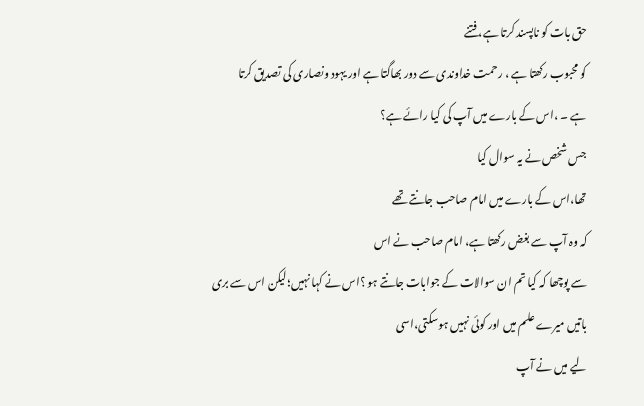حق بات کو ناپسند کرتا ہے،فتنے
کو محبوب رکھتا ہے ، رحمت خداوندی سے دور بھاگتا ہے اور یہود ونصاری کی تصدیق کرتا
ہے ۔ ،اس کے بارے میں آپ کی کیا رائے ہے؟
جس شخص نے یہ سوال کیا
تھا،اس کے بارے میں امام صاحب جانتے تھے
کہ وہ آپ سے بغض رکھتا ہے، امام صاحب نے اس
سے پوچھا کہ کیا تم ان سوالات کے جوابات جانتے ہو ؟اس نے کہا نہیں؛لیکن اس سے بری
باتیں میرے علم میں اور کوئی نہیں ہوسکتی،اسی
لیے میں نے آپ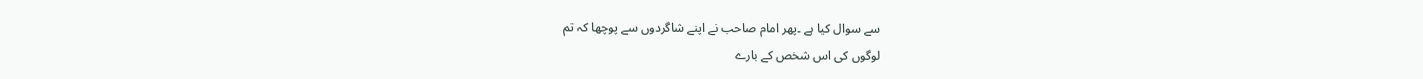سے سوال کیا ہے ۔پھر امام صاحب نے اپنے شاگردوں سے پوچھا کہ تم
لوگوں کی اس شخص کے بارے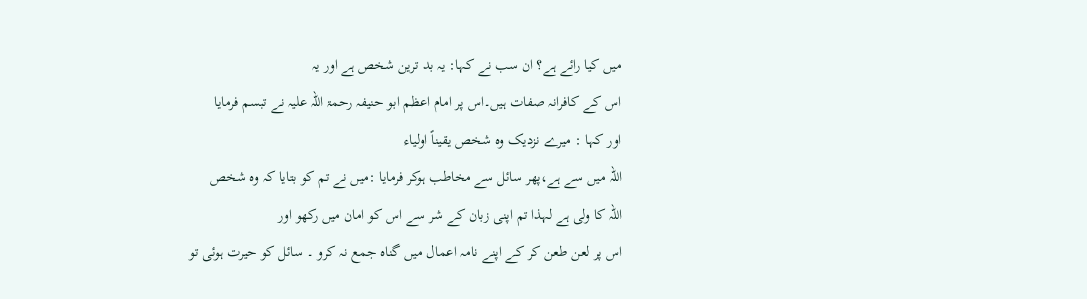میں کیا رائے ہے؟ ان سب نے کہا: یہ بد ترین شخص ہے اور یہ
اس کے کافرانہ صفات ہیں۔اس پر امام اعظم ابو حنیفہ رحمۃ اللہ علیہ نے تبسم فرمایا
اور کہا : میرے نزدیک وہ شخص یقیناً اولیاء
اللہ میں سے ہے،پھر سائل سے مخاطب ہوکر فرمایا :میں نے تم کو بتایا کہ وہ شخص
اللہ کا ولی ہے لہذا تم اپنی زبان کے شر سے اس کو امان میں رکھو اور
اس پر لعن طعن کر کے اپنے نامہ اعمال میں گناہ جمع نہ کرو ۔ سائل کو حیرت ہوئی تو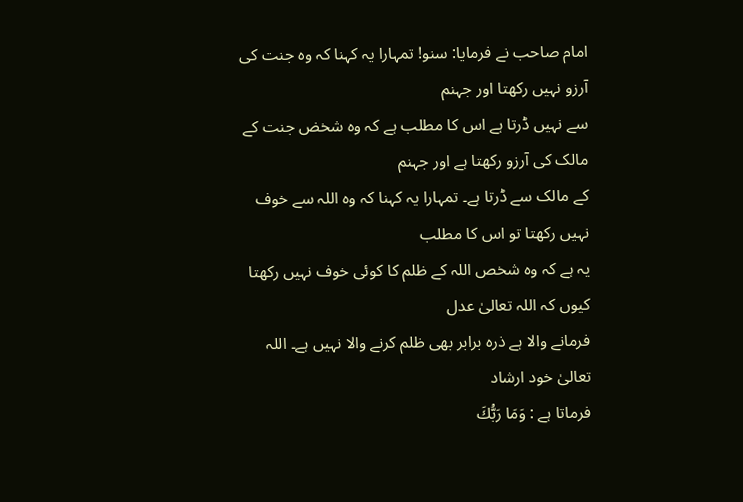امام صاحب نے فرمایا: سنو! تمہارا یہ کہنا کہ وہ جنت کی آرزو نہیں رکھتا اور جہنم
سے نہیں ڈرتا ہے اس کا مطلب ہے کہ وہ شخض جنت کے مالک کی آرزو رکھتا ہے اور جہنم
کے مالک سے ڈرتا ہے۔ تمہارا یہ کہنا کہ وہ اللہ سے خوف نہیں رکھتا تو اس کا مطلب
یہ ہے کہ وہ شخص اللہ کے ظلم کا کوئی خوف نہیں رکھتا کیوں کہ اللہ تعالیٰ عدل
فرمانے والا ہے ذرہ برابر بھی ظلم کرنے والا نہیں ہے۔ اللہ تعالیٰ خود ارشاد
فرماتا ہے : وَمَا رَبُّكَ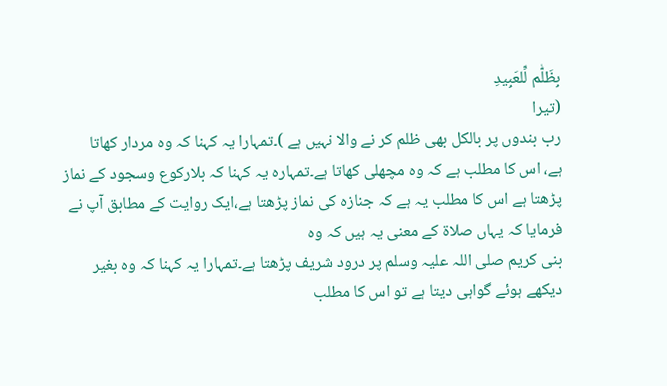بِظَلّٰم لِّلعَبِیدِ
(تیرا
رب بندوں پر بالکل بھی ظلم کر نے والا نہیں ہے )۔تمہارا یہ کہنا کہ وہ مردار کھاتا
ہے، اس کا مطلب ہے کہ وہ مچھلی کھاتا ہے۔تمہارہ یہ کہنا کہ بلارکوع وسجود کے نماز
پڑھتا ہے اس کا مطلب یہ ہے کہ جنازہ کی نماز پڑھتا ہے،ایک روایت کے مطابق آپ نے
فرمایا کہ یہاں صلاۃ کے معنی یہ ہیں کہ وہ
بنی کریم صلی اللہ علیہ وسلم پر درود شریف پڑھتا ہے۔تمہارا یہ کہنا کہ وہ بغیر
دیکھے ہوئے گواہی دیتا ہے تو اس کا مطلب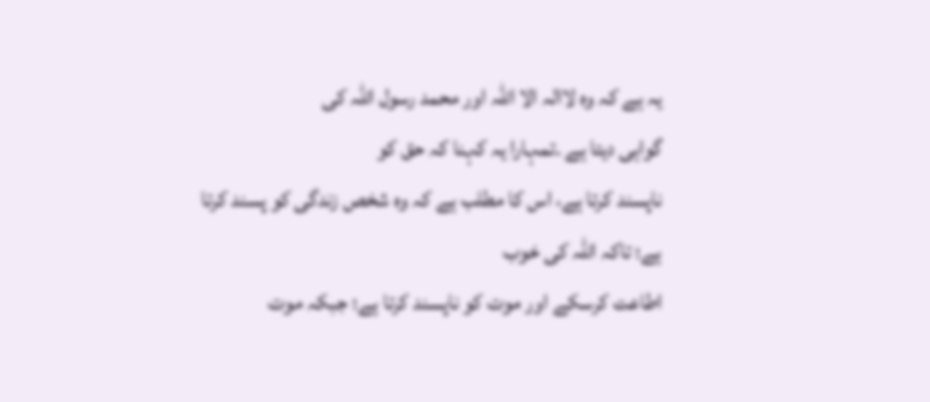یہ ہے کہ وہ لاالہ الا اللہ اور محمد رسول اللہ کی
گواہی دیتا ہے ۔تمہارا یہ کہنا کہ حق کو
ناپسند کرتا ہے، اس کا مطلب ہے کہ وہ شخص زندگی کو پسند کرتا ہے؛ تاکہ اللہ کی خوب
اطاعت کرسکے اور موت کو ناپسند کرتا ہے؛ جبکہ موت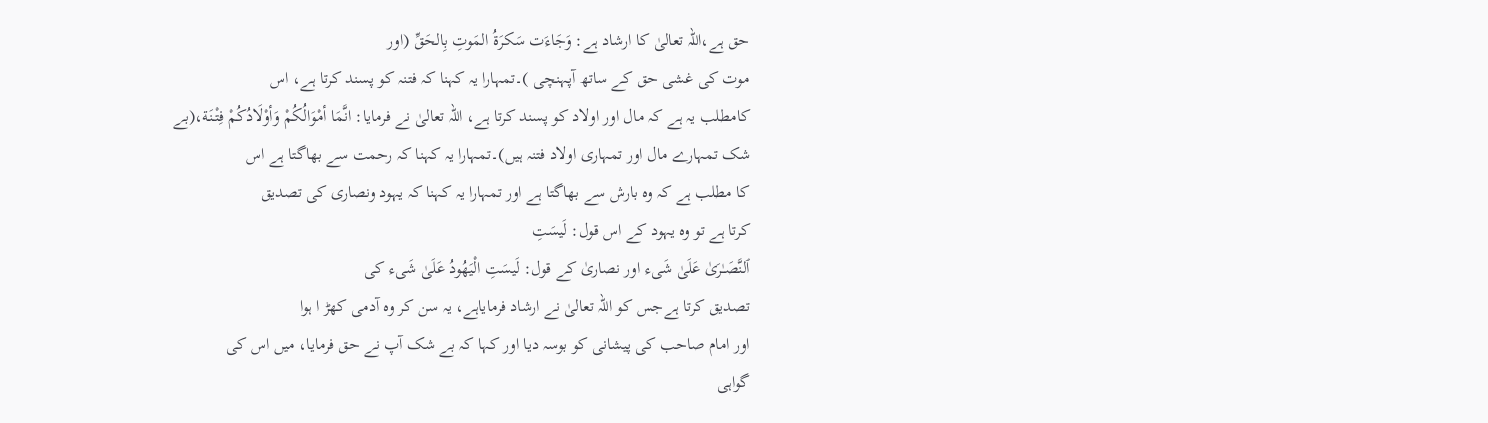حق ہے،اللہ تعالیٰ کا ارشاد ہے: وَجَاءَت سَكرَةُ المَوتِ بِالحَقِّ (اور
موت کی غشی حق کے ساتھ آپہنچی )۔تمہارا یہ کہنا کہ فتنہ کو پسند کرتا ہے، اس
کامطلب یہ ہے کہ مال اور اولاد کو پسند کرتا ہے، اللہ تعالیٰ نے فرمایا: انَّمَا أمْوَالُکُمْ وَأوْلَادُکُمْ فِتْنَة،(بے
شک تمہارے مال اور تمہاری اولاد فتنہ ہیں)۔تمہارا یہ کہنا کہ رحمت سے بھاگتا ہے اس
کا مطلب ہے کہ وہ بارش سے بھاگتا ہے اور تمہارا یہ کہنا کہ یہود ونصاری کی تصدیق
کرتا ہے تو وہ یہود کے اس قول: لَیسَتِ
ٱلنَّصَـٰرَىٰ عَلَىٰ شَیء اور نصاریٰ کے قول: لَیسَتِ الْیَهُودُ عَلَىٰ شَیء کی
تصدیق کرتا ہےجس کو اللہ تعالیٰ نے ارشاد فرمایاہے، یہ سن کر وہ آدمی کھڑ ا ہوا
اور امام صاحب کی پیشانی کو بوسہ دیا اور کہا کہ بے شک آپ نے حق فرمایا، میں اس کی
گواہی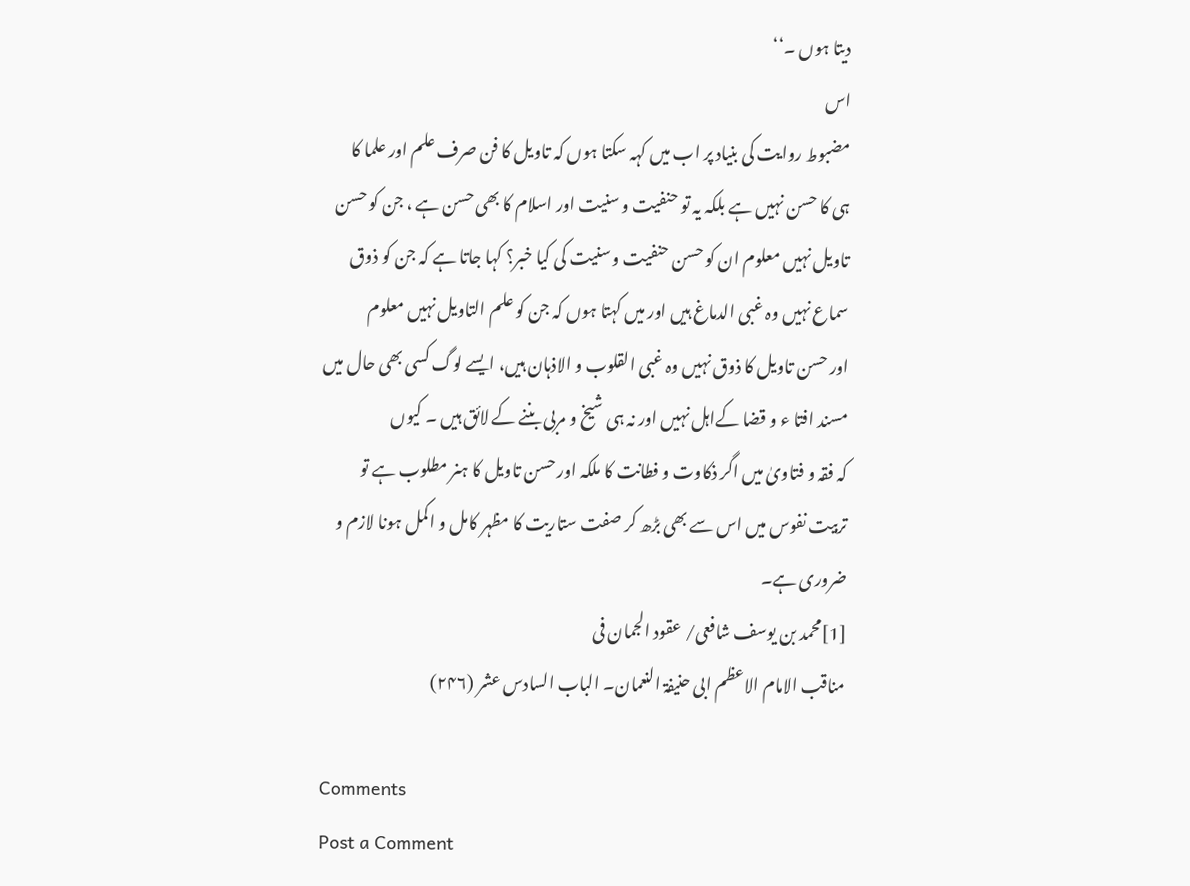دیتا ہوں ۔‘‘
اس
مضبوط روایت کی بنیاد پر اب میں کہہ سکتا ہوں کہ تاویل کا فن صرف علم اور علما کا
ہی کا حسن نہیں ہے بلکہ یہ تو حنفیت و سنیت اور اسلام کا بھی حسن ہے ، جن کو حسن
تاویل نہیں معلوم ان کو حسن حنفیت و سنیت کی کیا خبر؟ کہا جاتا ہے کہ جن کو ذوق
سماع نہیں وہ غبی الدماغ ہیں اور میں کہتا ہوں کہ جن کو علم التاویل نہیں معلوم
اور حسن تاویل کا ذوق نہیں وہ غبی القلوب و الاذہان ہیں، ایسے لوگ کسی بھی حال میں
مسند افتا ء و قضا کےاہل نہیں اور نہ ہی شیخ و مربی بننے کے لائق ہیں ۔ کیوں
کہ فقہ و فتاویٰ میں اگر ذکاوت و فطانت کا ملکہ اور حسن تاویل کا ہنر مطلوب ہے تو
تربیت نفوس میں اس سے بھی بڑھ کر صفت ستاریت کا مظہر کامل و اکمل ہونا لازم و
ضروری ہے۔
[1]محمد بن یوسف شافعی/ عقود الجمان فی
مناقب الامام الاعظم ابی حنیفۃ النعمان۔ الباب السادس عشر (۲۴۶)

Comments
Post a Comment